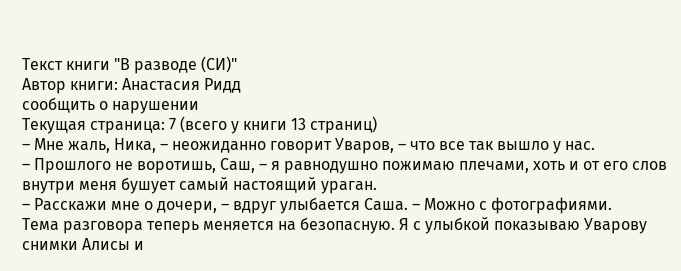Текст книги "В разводе (СИ)"
Автор книги: Анастасия Ридд
сообщить о нарушении
Текущая страница: 7 (всего у книги 13 страниц)
– Мне жаль, Ника, – неожиданно говорит Уваров, – что все так вышло у нас.
– Прошлого не воротишь, Саш, – я равнодушно пожимаю плечами, хоть и от его слов внутри меня бушует самый настоящий ураган.
– Расскажи мне о дочери, – вдруг улыбается Саша. – Можно с фотографиями.
Тема разговора теперь меняется на безопасную. Я с улыбкой показываю Уварову снимки Алисы и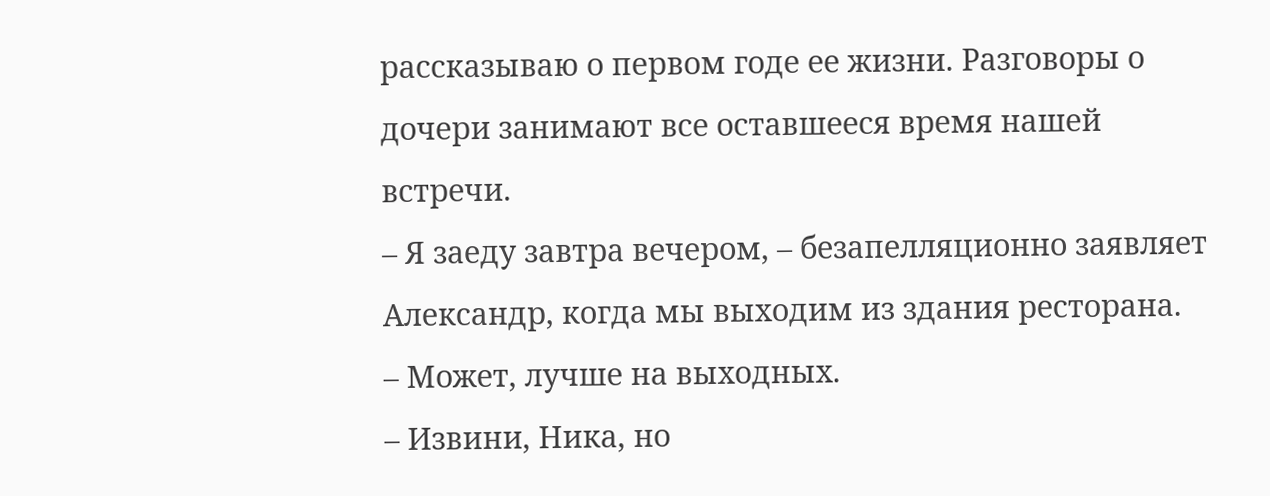рассказываю о первом годе ее жизни. Разговоры о дочери занимают все оставшееся время нашей встречи.
– Я заеду завтра вечером, – безапелляционно заявляет Александр, когда мы выходим из здания ресторана.
– Может, лучше на выходных.
– Извини, Ника, но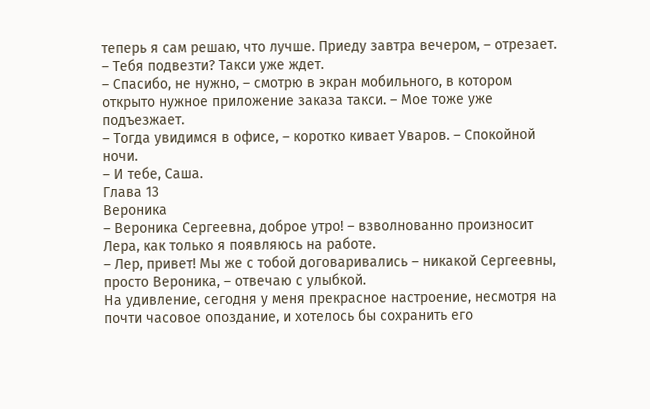теперь я сам решаю, что лучше. Приеду завтра вечером, – отрезает. – Тебя подвезти? Такси уже ждет.
– Спасибо, не нужно, – смотрю в экран мобильного, в котором открыто нужное приложение заказа такси. – Мое тоже уже подъезжает.
– Тогда увидимся в офисе, – коротко кивает Уваров. – Спокойной ночи.
– И тебе, Саша.
Глава 13
Вероника
– Вероника Сергеевна, доброе утро! – взволнованно произносит Лера, как только я появляюсь на работе.
– Лер, привет! Мы же с тобой договаривались – никакой Сергеевны, просто Вероника, – отвечаю с улыбкой.
На удивление, сегодня у меня прекрасное настроение, несмотря на почти часовое опоздание, и хотелось бы сохранить его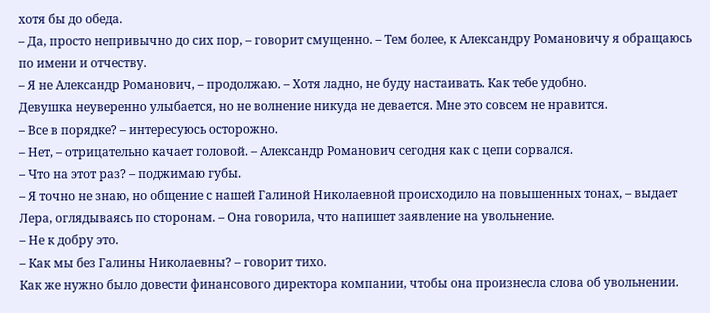хотя бы до обеда.
– Да, просто непривычно до сих пор, – говорит смущенно. – Тем более, к Александру Романовичу я обращаюсь по имени и отчеству.
– Я не Александр Романович, – продолжаю. – Хотя ладно, не буду настаивать. Как тебе удобно.
Девушка неуверенно улыбается, но не волнение никуда не девается. Мне это совсем не нравится.
– Все в порядке? – интересуюсь осторожно.
– Нет, – отрицательно качает головой. – Александр Романович сегодня как с цепи сорвался.
– Что на этот раз? – поджимаю губы.
– Я точно не знаю, но общение с нашей Галиной Николаевной происходило на повышенных тонах, – выдает Лера, оглядываясь по сторонам. – Она говорила, что напишет заявление на увольнение.
– Не к добру это.
– Как мы без Галины Николаевны? – говорит тихо.
Как же нужно было довести финансового директора компании, чтобы она произнесла слова об увольнении.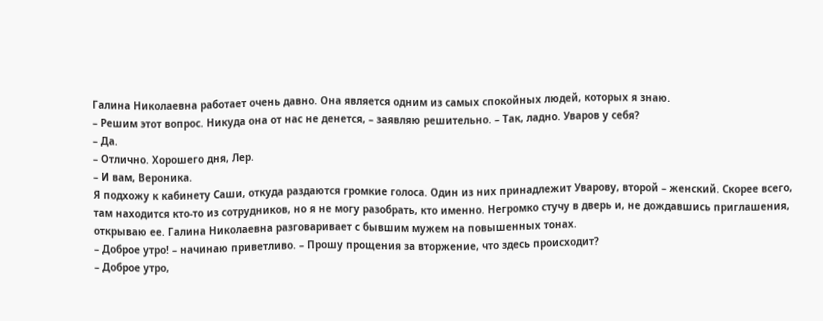Галина Николаевна работает очень давно. Она является одним из самых спокойных людей, которых я знаю.
– Решим этот вопрос. Никуда она от нас не денется, – заявляю решительно. – Так, ладно. Уваров у себя?
– Да.
– Отлично. Хорошего дня, Лер.
– И вам, Вероника.
Я подхожу к кабинету Саши, откуда раздаются громкие голоса. Один из них принадлежит Уварову, второй – женский. Скорее всего, там находится кто-то из сотрудников, но я не могу разобрать, кто именно. Негромко стучу в дверь и, не дождавшись приглашения, открываю ее. Галина Николаевна разговаривает с бывшим мужем на повышенных тонах.
– Доброе утро! – начинаю приветливо. – Прошу прощения за вторжение, что здесь происходит?
– Доброе утро,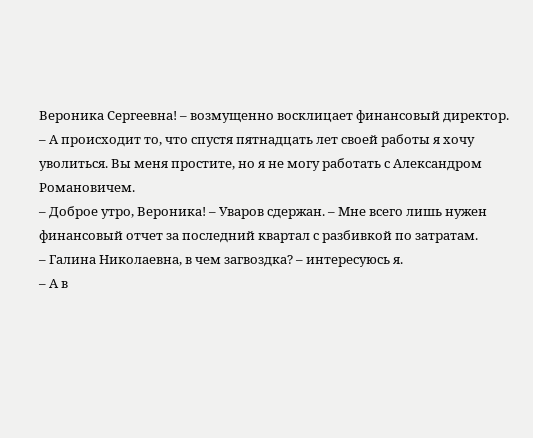Вероника Сергеевна! – возмущенно восклицает финансовый директор. – А происходит то, что спустя пятнадцать лет своей работы я хочу уволиться. Вы меня простите, но я не могу работать с Александром Романовичем.
– Доброе утро, Вероника! – Уваров сдержан. – Мне всего лишь нужен финансовый отчет за последний квартал с разбивкой по затратам.
– Галина Николаевна, в чем загвоздка? – интересуюсь я.
– А в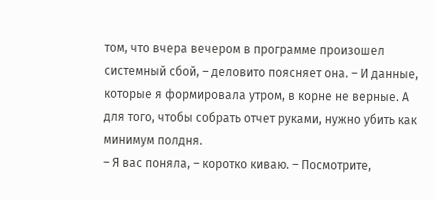том, что вчера вечером в программе произошел системный сбой, – деловито поясняет она. – И данные, которые я формировала утром, в корне не верные. А для того, чтобы собрать отчет руками, нужно убить как минимум полдня.
– Я вас поняла, – коротко киваю. – Посмотрите,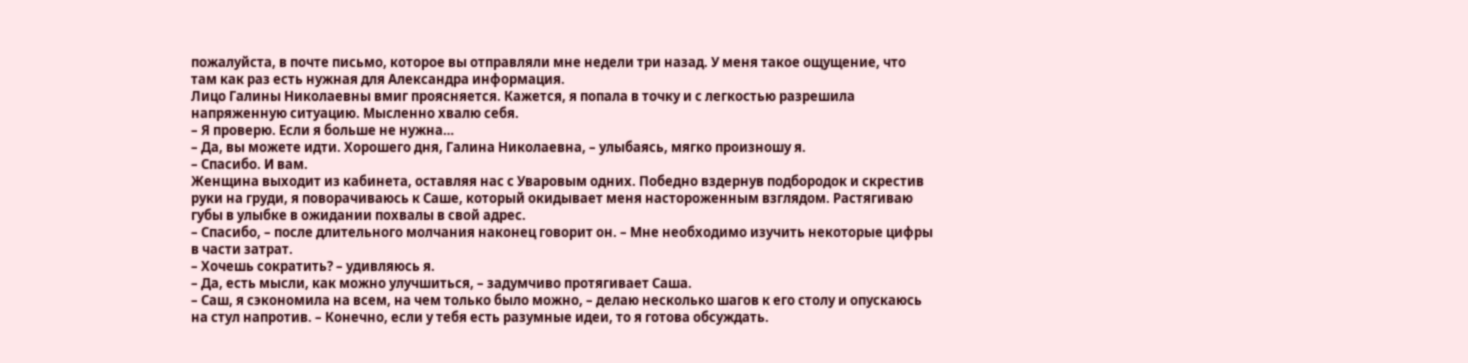пожалуйста, в почте письмо, которое вы отправляли мне недели три назад. У меня такое ощущение, что там как раз есть нужная для Александра информация.
Лицо Галины Николаевны вмиг проясняется. Кажется, я попала в точку и с легкостью разрешила напряженную ситуацию. Мысленно хвалю себя.
– Я проверю. Если я больше не нужна…
– Да, вы можете идти. Хорошего дня, Галина Николаевна, – улыбаясь, мягко произношу я.
– Спасибо. И вам.
Женщина выходит из кабинета, оставляя нас с Уваровым одних. Победно вздернув подбородок и скрестив руки на груди, я поворачиваюсь к Саше, который окидывает меня настороженным взглядом. Растягиваю губы в улыбке в ожидании похвалы в свой адрес.
– Спасибо, – после длительного молчания наконец говорит он. – Мне необходимо изучить некоторые цифры в части затрат.
– Хочешь сократить? – удивляюсь я.
– Да, есть мысли, как можно улучшиться, – задумчиво протягивает Саша.
– Саш, я сэкономила на всем, на чем только было можно, – делаю несколько шагов к его столу и опускаюсь на стул напротив. – Конечно, если у тебя есть разумные идеи, то я готова обсуждать.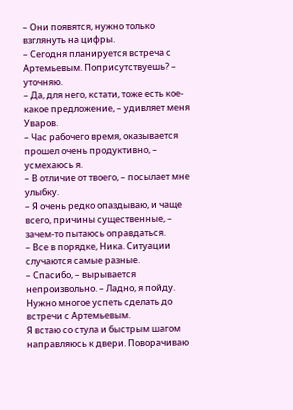– Они появятся, нужно только взглянуть на цифры.
– Сегодня планируется встреча с Артемьевым. Поприсутствуешь? – уточняю.
– Да, для него, кстати, тоже есть кое-какое предложение, – удивляет меня Уваров.
– Час рабочего время, оказывается прошел очень продуктивно, – усмехаюсь я.
– В отличие от твоего, – посылает мне улыбку.
– Я очень редко опаздываю, и чаще всего, причины существенные, – зачем-то пытаюсь оправдаться.
– Все в порядке, Ника. Ситуации случаются самые разные.
– Спасибо, – вырывается непроизвольно. – Ладно, я пойду. Нужно многое успеть сделать до встречи с Артемьевым.
Я встаю со стула и быстрым шагом направляюсь к двери. Поворачиваю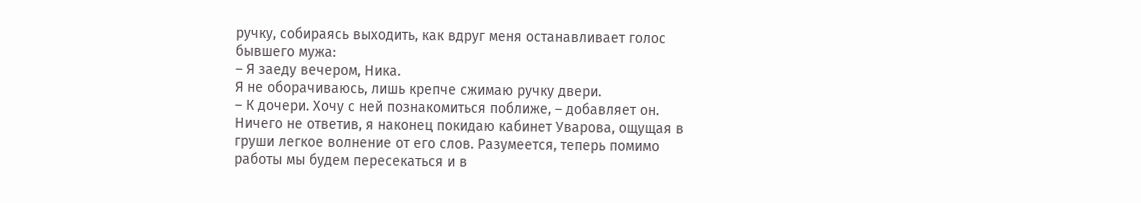ручку, собираясь выходить, как вдруг меня останавливает голос бывшего мужа:
– Я заеду вечером, Ника.
Я не оборачиваюсь, лишь крепче сжимаю ручку двери.
– К дочери. Хочу с ней познакомиться поближе, – добавляет он.
Ничего не ответив, я наконец покидаю кабинет Уварова, ощущая в груши легкое волнение от его слов. Разумеется, теперь помимо работы мы будем пересекаться и в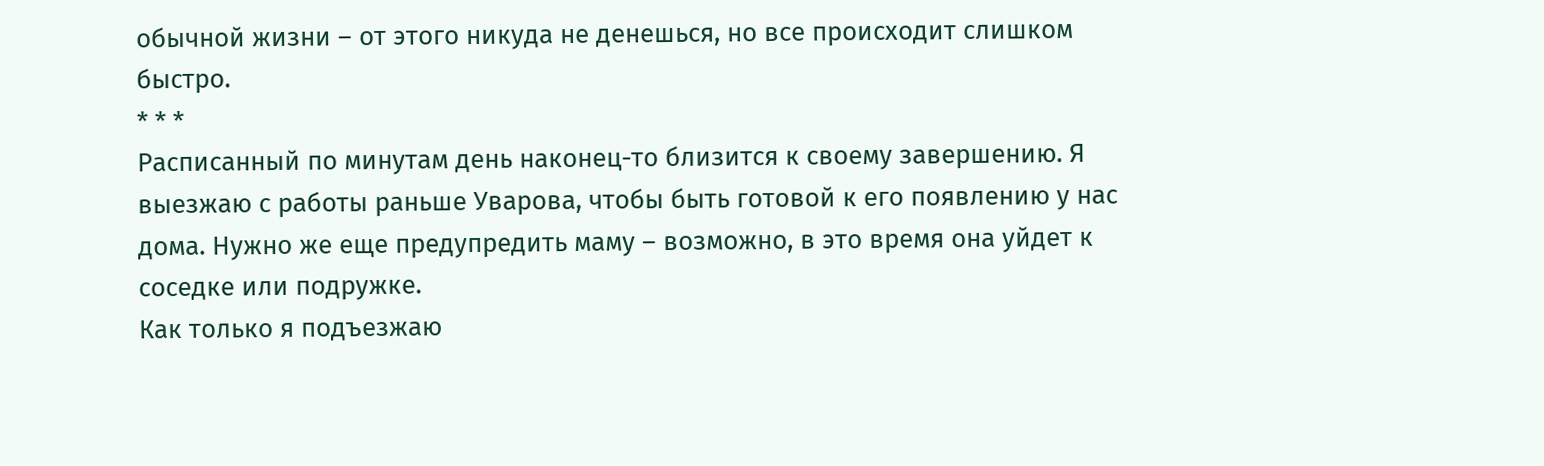обычной жизни – от этого никуда не денешься, но все происходит слишком быстро.
* * *
Расписанный по минутам день наконец-то близится к своему завершению. Я выезжаю с работы раньше Уварова, чтобы быть готовой к его появлению у нас дома. Нужно же еще предупредить маму – возможно, в это время она уйдет к соседке или подружке.
Как только я подъезжаю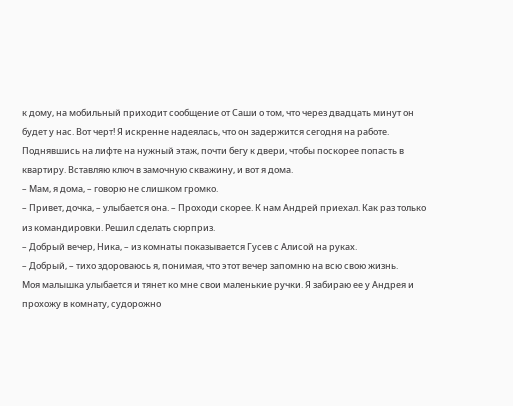к дому, на мобильный приходит сообщение от Саши о том, что через двадцать минут он будет у нас. Вот черт! Я искренне надеялась, что он задержится сегодня на работе.
Поднявшись на лифте на нужный этаж, почти бегу к двери, чтобы поскорее попасть в квартиру. Вставляю ключ в замочную скважину, и вот я дома.
– Мам, я дома, – говорю не слишком громко.
– Привет, дочка, – улыбается она. – Проходи скорее. К нам Андрей приехал. Как раз только из командировки. Решил сделать сюрприз.
– Добрый вечер, Ника, – из комнаты показывается Гусев с Алисой на руках.
– Добрый, – тихо здороваюсь я, понимая, что этот вечер запомню на всю свою жизнь.
Моя малышка улыбается и тянет ко мне свои маленькие ручки. Я забираю ее у Андрея и прохожу в комнату, судорожно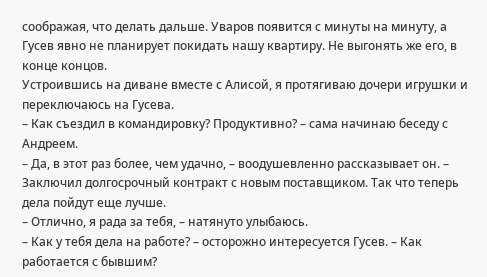соображая, что делать дальше. Уваров появится с минуты на минуту, а Гусев явно не планирует покидать нашу квартиру. Не выгонять же его, в конце концов.
Устроившись на диване вместе с Алисой, я протягиваю дочери игрушки и переключаюсь на Гусева.
– Как съездил в командировку? Продуктивно? – сама начинаю беседу с Андреем.
– Да, в этот раз более, чем удачно, – воодушевленно рассказывает он. – Заключил долгосрочный контракт с новым поставщиком. Так что теперь дела пойдут еще лучше.
– Отлично, я рада за тебя, – натянуто улыбаюсь.
– Как у тебя дела на работе? – осторожно интересуется Гусев. – Как работается с бывшим?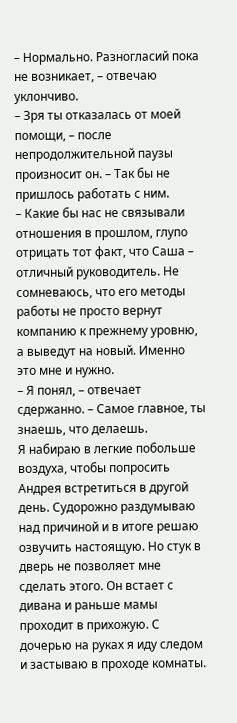– Нормально. Разногласий пока не возникает, – отвечаю уклончиво.
– Зря ты отказалась от моей помощи, – после непродолжительной паузы произносит он. – Так бы не пришлось работать с ним.
– Какие бы нас не связывали отношения в прошлом, глупо отрицать тот факт, что Саша – отличный руководитель. Не сомневаюсь, что его методы работы не просто вернут компанию к прежнему уровню, а выведут на новый. Именно это мне и нужно.
– Я понял, – отвечает сдержанно. – Самое главное, ты знаешь, что делаешь.
Я набираю в легкие побольше воздуха, чтобы попросить Андрея встретиться в другой день. Судорожно раздумываю над причиной и в итоге решаю озвучить настоящую. Но стук в дверь не позволяет мне сделать этого. Он встает с дивана и раньше мамы проходит в прихожую. С дочерью на руках я иду следом и застываю в проходе комнаты.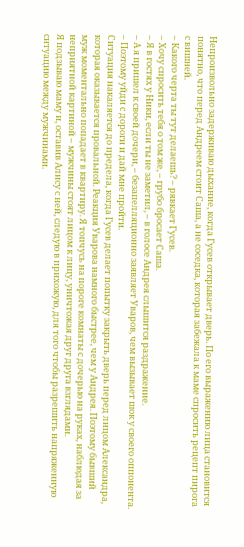Непроизвольно задерживаю дыхание, когда Гусев открывает дверь. По его выражению лица становится понятно, что перед Андреем стоит Саша, а не соседка, которая забежала к маме спросить рецепт пирога с вишней.
– Какого черта ты тут делаешь? – рявкает Гусев.
– Хочу спросить тебя о том же, – грубо бросает Саша.
– Я в гостях у Ники, если ты не заметил, – в голосе Андрея слышится раздражение.
– А я пришел к своей дочери, – безапелляционно заявляет Уваров, чем вызывает шок у своего оппонента. – Поэтому уйди с дороги и дай мне пройти.
Ситуация накаляется до предела, когда Гусев делает попытку закрыть дверь перед лицом Александра, которая оказывается провальной. Реакция Уварова намного быстрее, чем у Андрея. Поэтому бывший муж моментально попадает в квартиру. Я топчусь на пороге комнаты с дочерью на руках, наблюдая за неприятной картиной – мужчины стоят лицом к лицу, уничтожая друг друга взглядами.
Я подзываю маму и, оставив Алису с ней, следую в прихожую, для того чтобы разрешить напряженную ситуацию между мужчинами.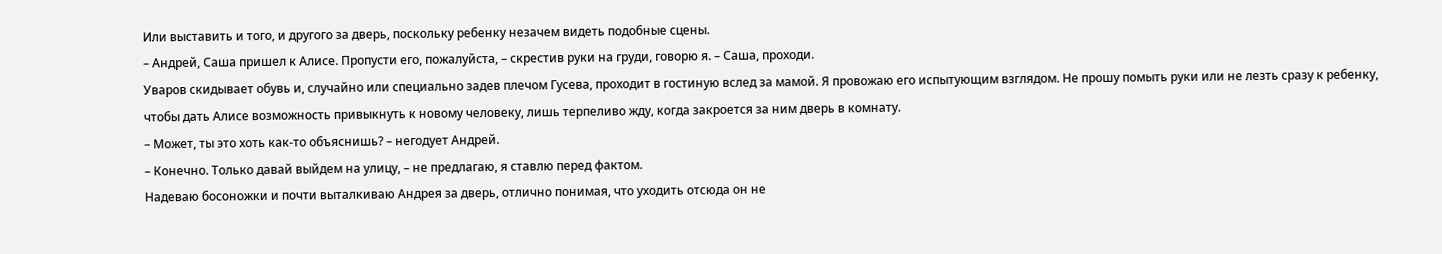Или выставить и того, и другого за дверь, поскольку ребенку незачем видеть подобные сцены.
– Андрей, Саша пришел к Алисе. Пропусти его, пожалуйста, – скрестив руки на груди, говорю я. – Саша, проходи.
Уваров скидывает обувь и, случайно или специально задев плечом Гусева, проходит в гостиную вслед за мамой. Я провожаю его испытующим взглядом. Не прошу помыть руки или не лезть сразу к ребенку, чтобы дать Алисе возможность привыкнуть к новому человеку, лишь терпеливо жду, когда закроется за ним дверь в комнату.
– Может, ты это хоть как-то объяснишь? – негодует Андрей.
– Конечно. Только давай выйдем на улицу, – не предлагаю, я ставлю перед фактом.
Надеваю босоножки и почти выталкиваю Андрея за дверь, отлично понимая, что уходить отсюда он не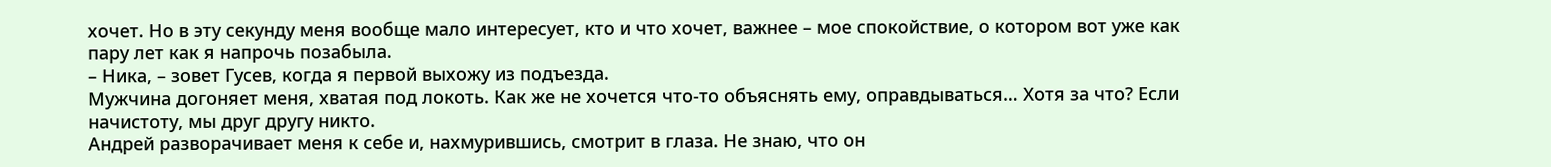хочет. Но в эту секунду меня вообще мало интересует, кто и что хочет, важнее – мое спокойствие, о котором вот уже как пару лет как я напрочь позабыла.
– Ника, – зовет Гусев, когда я первой выхожу из подъезда.
Мужчина догоняет меня, хватая под локоть. Как же не хочется что-то объяснять ему, оправдываться… Хотя за что? Если начистоту, мы друг другу никто.
Андрей разворачивает меня к себе и, нахмурившись, смотрит в глаза. Не знаю, что он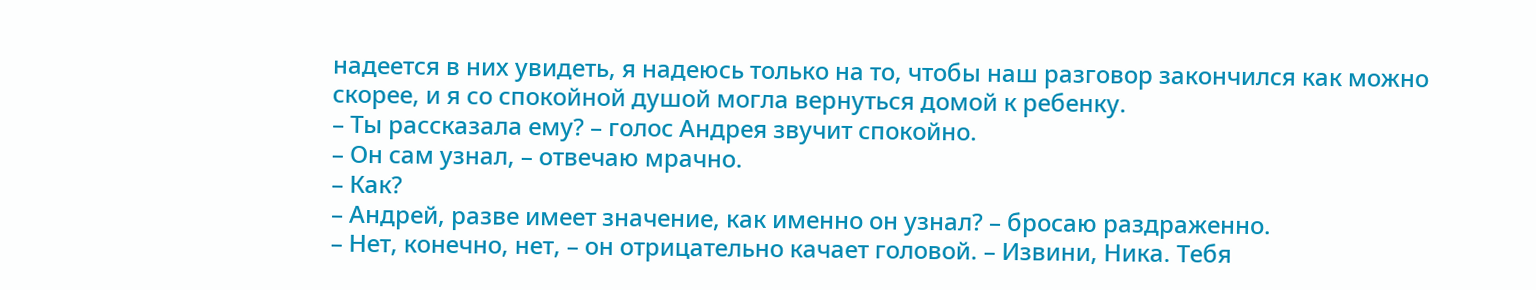надеется в них увидеть, я надеюсь только на то, чтобы наш разговор закончился как можно скорее, и я со спокойной душой могла вернуться домой к ребенку.
– Ты рассказала ему? – голос Андрея звучит спокойно.
– Он сам узнал, – отвечаю мрачно.
– Как?
– Андрей, разве имеет значение, как именно он узнал? – бросаю раздраженно.
– Нет, конечно, нет, – он отрицательно качает головой. – Извини, Ника. Тебя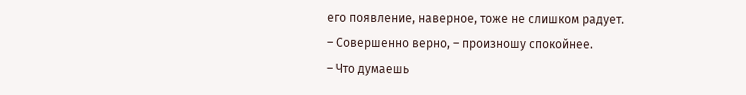его появление, наверное, тоже не слишком радует.
– Совершенно верно, – произношу спокойнее.
– Что думаешь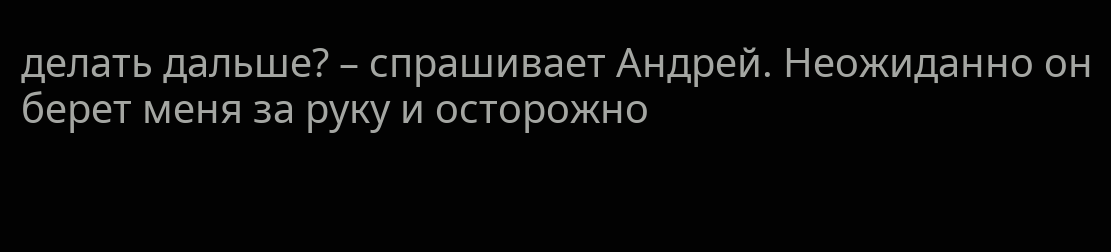делать дальше? – спрашивает Андрей. Неожиданно он берет меня за руку и осторожно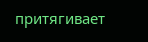притягивает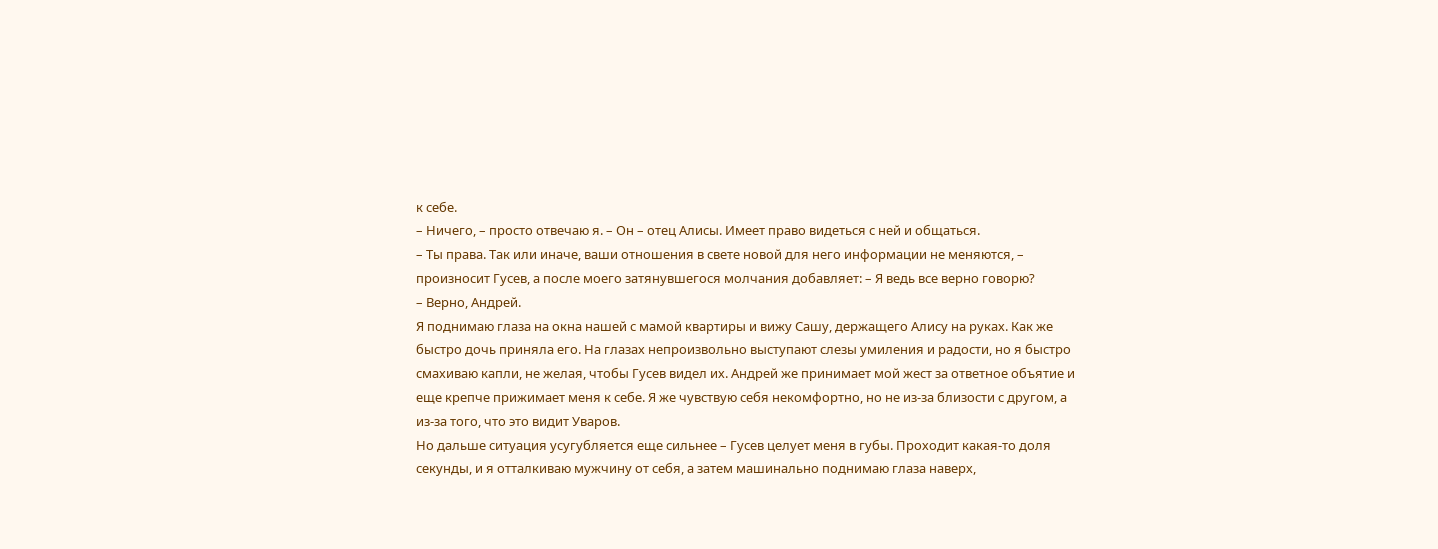к себе.
– Ничего, – просто отвечаю я. – Он – отец Алисы. Имеет право видеться с ней и общаться.
– Ты права. Так или иначе, ваши отношения в свете новой для него информации не меняются, – произносит Гусев, а после моего затянувшегося молчания добавляет: – Я ведь все верно говорю?
– Верно, Андрей.
Я поднимаю глаза на окна нашей с мамой квартиры и вижу Сашу, держащего Алису на руках. Как же быстро дочь приняла его. На глазах непроизвольно выступают слезы умиления и радости, но я быстро смахиваю капли, не желая, чтобы Гусев видел их. Андрей же принимает мой жест за ответное объятие и еще крепче прижимает меня к себе. Я же чувствую себя некомфортно, но не из-за близости с другом, а из-за того, что это видит Уваров.
Но дальше ситуация усугубляется еще сильнее – Гусев целует меня в губы. Проходит какая-то доля секунды, и я отталкиваю мужчину от себя, а затем машинально поднимаю глаза наверх,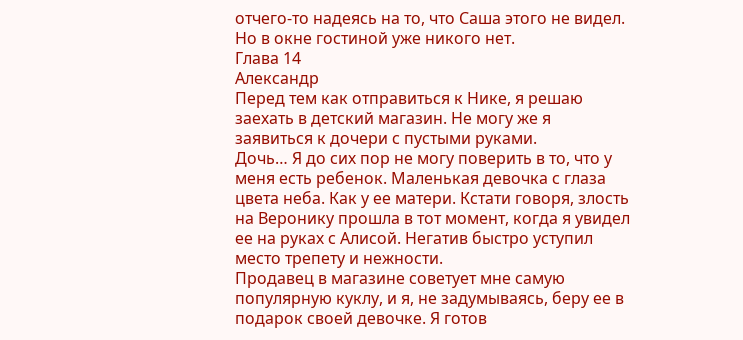отчего-то надеясь на то, что Саша этого не видел. Но в окне гостиной уже никого нет.
Глава 14
Александр
Перед тем как отправиться к Нике, я решаю заехать в детский магазин. Не могу же я заявиться к дочери с пустыми руками.
Дочь… Я до сих пор не могу поверить в то, что у меня есть ребенок. Маленькая девочка с глаза цвета неба. Как у ее матери. Кстати говоря, злость на Веронику прошла в тот момент, когда я увидел ее на руках с Алисой. Негатив быстро уступил место трепету и нежности.
Продавец в магазине советует мне самую популярную куклу, и я, не задумываясь, беру ее в подарок своей девочке. Я готов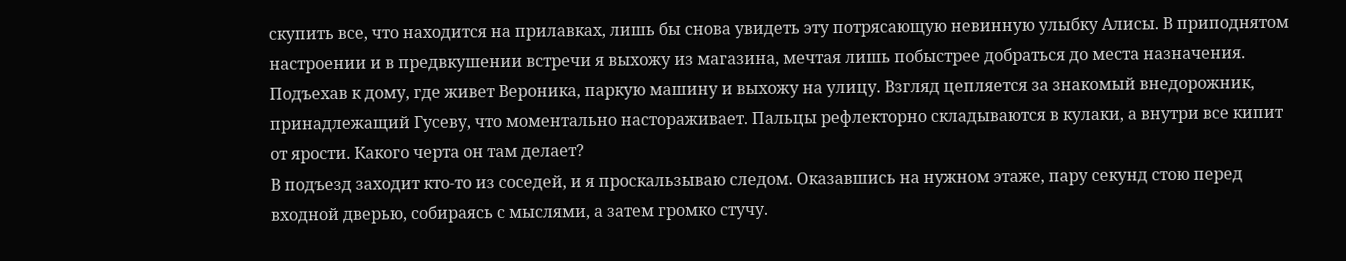скупить все, что находится на прилавках, лишь бы снова увидеть эту потрясающую невинную улыбку Алисы. В приподнятом настроении и в предвкушении встречи я выхожу из магазина, мечтая лишь побыстрее добраться до места назначения.
Подъехав к дому, где живет Вероника, паркую машину и выхожу на улицу. Взгляд цепляется за знакомый внедорожник, принадлежащий Гусеву, что моментально настораживает. Пальцы рефлекторно складываются в кулаки, а внутри все кипит от ярости. Какого черта он там делает?
В подъезд заходит кто-то из соседей, и я проскальзываю следом. Оказавшись на нужном этаже, пару секунд стою перед входной дверью, собираясь с мыслями, а затем громко стучу.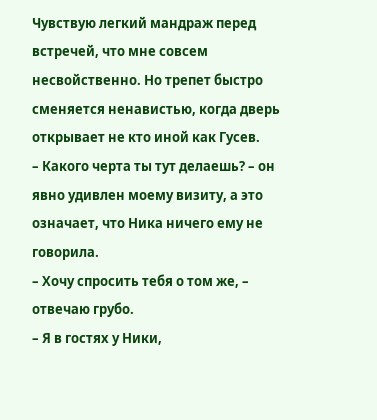Чувствую легкий мандраж перед встречей, что мне совсем несвойственно. Но трепет быстро сменяется ненавистью, когда дверь открывает не кто иной как Гусев.
– Какого черта ты тут делаешь? – он явно удивлен моему визиту, а это означает, что Ника ничего ему не говорила.
– Хочу спросить тебя о том же, – отвечаю грубо.
– Я в гостях у Ники,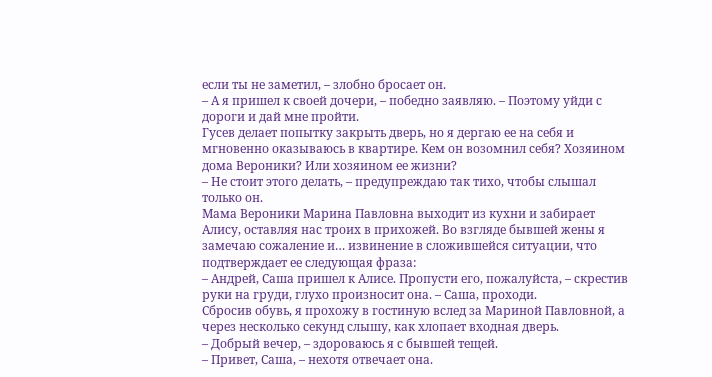если ты не заметил, – злобно бросает он.
– А я пришел к своей дочери, – победно заявляю. – Поэтому уйди с дороги и дай мне пройти.
Гусев делает попытку закрыть дверь, но я дергаю ее на себя и мгновенно оказываюсь в квартире. Кем он возомнил себя? Хозяином дома Вероники? Или хозяином ее жизни?
– Не стоит этого делать, – предупреждаю так тихо, чтобы слышал только он.
Мама Вероники Марина Павловна выходит из кухни и забирает Алису, оставляя нас троих в прихожей. Во взгляде бывшей жены я замечаю сожаление и… извинение в сложившейся ситуации, что подтверждает ее следующая фраза:
– Андрей, Саша пришел к Алисе. Пропусти его, пожалуйста, – скрестив руки на груди, глухо произносит она. – Саша, проходи.
Сбросив обувь, я прохожу в гостиную вслед за Мариной Павловной, а через несколько секунд слышу, как хлопает входная дверь.
– Добрый вечер, – здороваюсь я с бывшей тещей.
– Привет, Саша, – нехотя отвечает она.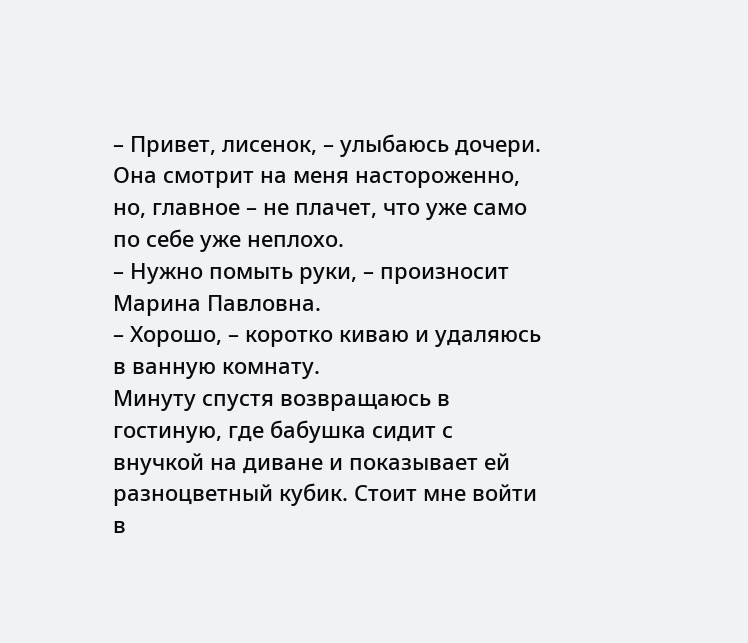– Привет, лисенок, – улыбаюсь дочери. Она смотрит на меня настороженно, но, главное – не плачет, что уже само по себе уже неплохо.
– Нужно помыть руки, – произносит Марина Павловна.
– Хорошо, – коротко киваю и удаляюсь в ванную комнату.
Минуту спустя возвращаюсь в гостиную, где бабушка сидит с внучкой на диване и показывает ей разноцветный кубик. Стоит мне войти в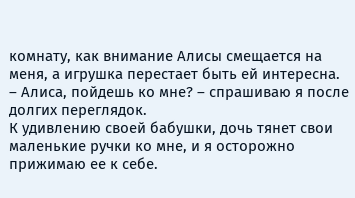комнату, как внимание Алисы смещается на меня, а игрушка перестает быть ей интересна.
– Алиса, пойдешь ко мне? – спрашиваю я после долгих переглядок.
К удивлению своей бабушки, дочь тянет свои маленькие ручки ко мне, и я осторожно прижимаю ее к себе.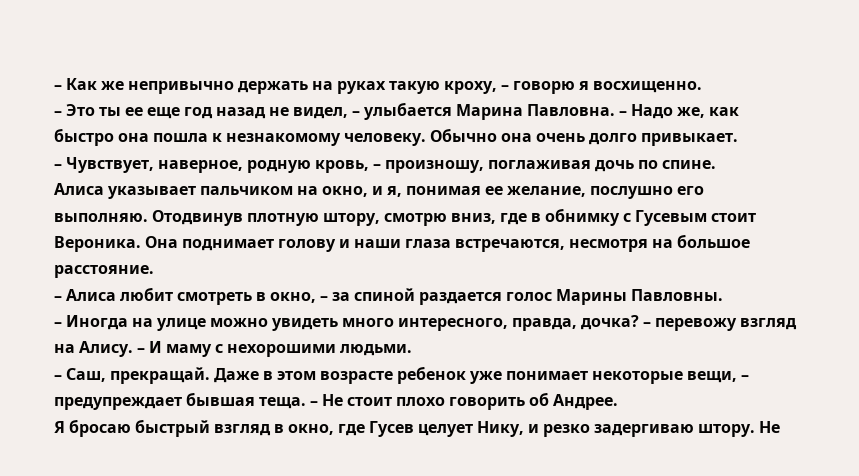– Как же непривычно держать на руках такую кроху, – говорю я восхищенно.
– Это ты ее еще год назад не видел, – улыбается Марина Павловна. – Надо же, как быстро она пошла к незнакомому человеку. Обычно она очень долго привыкает.
– Чувствует, наверное, родную кровь, – произношу, поглаживая дочь по спине.
Алиса указывает пальчиком на окно, и я, понимая ее желание, послушно его выполняю. Отодвинув плотную штору, смотрю вниз, где в обнимку с Гусевым стоит Вероника. Она поднимает голову и наши глаза встречаются, несмотря на большое расстояние.
– Алиса любит смотреть в окно, – за спиной раздается голос Марины Павловны.
– Иногда на улице можно увидеть много интересного, правда, дочка? – перевожу взгляд на Алису. – И маму с нехорошими людьми.
– Саш, прекращай. Даже в этом возрасте ребенок уже понимает некоторые вещи, – предупреждает бывшая теща. – Не стоит плохо говорить об Андрее.
Я бросаю быстрый взгляд в окно, где Гусев целует Нику, и резко задергиваю штору. Не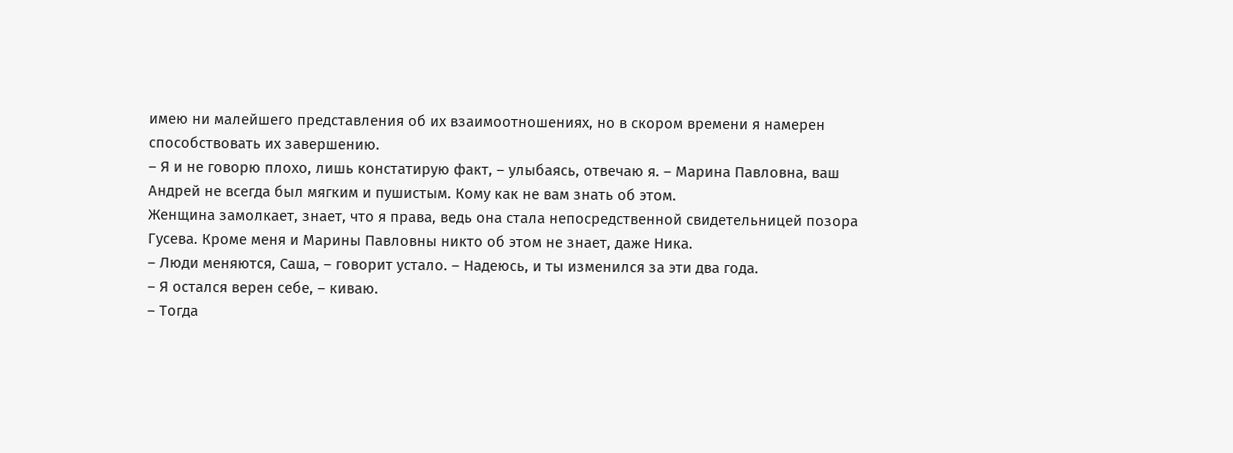имею ни малейшего представления об их взаимоотношениях, но в скором времени я намерен способствовать их завершению.
– Я и не говорю плохо, лишь констатирую факт, – улыбаясь, отвечаю я. – Марина Павловна, ваш Андрей не всегда был мягким и пушистым. Кому как не вам знать об этом.
Женщина замолкает, знает, что я права, ведь она стала непосредственной свидетельницей позора Гусева. Кроме меня и Марины Павловны никто об этом не знает, даже Ника.
– Люди меняются, Саша, – говорит устало. – Надеюсь, и ты изменился за эти два года.
– Я остался верен себе, – киваю.
– Тогда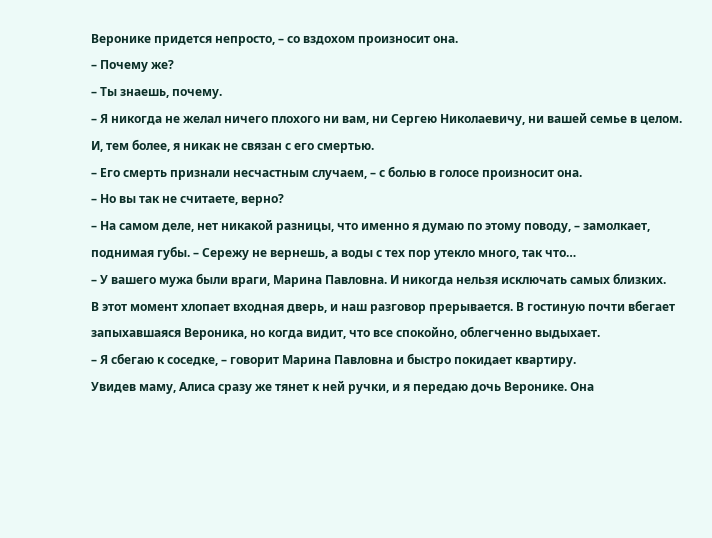Веронике придется непросто, – со вздохом произносит она.
– Почему же?
– Ты знаешь, почему.
– Я никогда не желал ничего плохого ни вам, ни Сергею Николаевичу, ни вашей семье в целом. И, тем более, я никак не связан с его смертью.
– Его смерть признали несчастным случаем, – с болью в голосе произносит она.
– Но вы так не считаете, верно?
– На самом деле, нет никакой разницы, что именно я думаю по этому поводу, – замолкает, поднимая губы. – Сережу не вернешь, а воды с тех пор утекло много, так что…
– У вашего мужа были враги, Марина Павловна. И никогда нельзя исключать самых близких.
В этот момент хлопает входная дверь, и наш разговор прерывается. В гостиную почти вбегает запыхавшаяся Вероника, но когда видит, что все спокойно, облегченно выдыхает.
– Я сбегаю к соседке, – говорит Марина Павловна и быстро покидает квартиру.
Увидев маму, Алиса сразу же тянет к ней ручки, и я передаю дочь Веронике. Она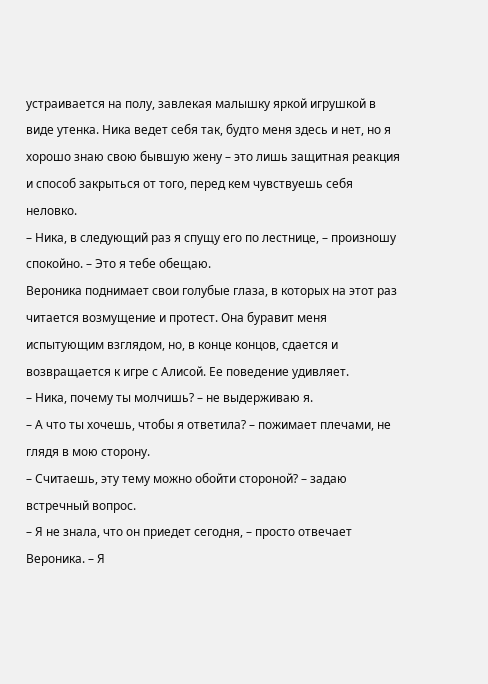устраивается на полу, завлекая малышку яркой игрушкой в виде утенка. Ника ведет себя так, будто меня здесь и нет, но я хорошо знаю свою бывшую жену – это лишь защитная реакция и способ закрыться от того, перед кем чувствуешь себя неловко.
– Ника, в следующий раз я спущу его по лестнице, – произношу спокойно. – Это я тебе обещаю.
Вероника поднимает свои голубые глаза, в которых на этот раз читается возмущение и протест. Она буравит меня испытующим взглядом, но, в конце концов, сдается и возвращается к игре с Алисой. Ее поведение удивляет.
– Ника, почему ты молчишь? – не выдерживаю я.
– А что ты хочешь, чтобы я ответила? – пожимает плечами, не глядя в мою сторону.
– Считаешь, эту тему можно обойти стороной? – задаю встречный вопрос.
– Я не знала, что он приедет сегодня, – просто отвечает Вероника. – Я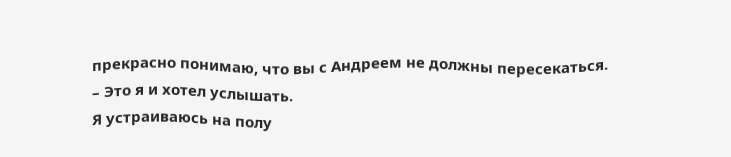прекрасно понимаю, что вы с Андреем не должны пересекаться.
– Это я и хотел услышать.
Я устраиваюсь на полу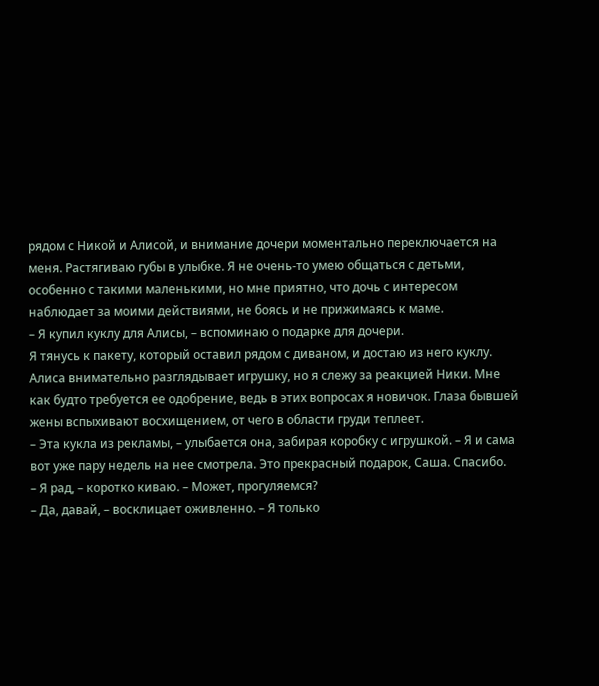рядом с Никой и Алисой, и внимание дочери моментально переключается на меня. Растягиваю губы в улыбке. Я не очень-то умею общаться с детьми, особенно с такими маленькими, но мне приятно, что дочь с интересом наблюдает за моими действиями, не боясь и не прижимаясь к маме.
– Я купил куклу для Алисы, – вспоминаю о подарке для дочери.
Я тянусь к пакету, который оставил рядом с диваном, и достаю из него куклу. Алиса внимательно разглядывает игрушку, но я слежу за реакцией Ники. Мне как будто требуется ее одобрение, ведь в этих вопросах я новичок. Глаза бывшей жены вспыхивают восхищением, от чего в области груди теплеет.
– Эта кукла из рекламы, – улыбается она, забирая коробку с игрушкой. – Я и сама вот уже пару недель на нее смотрела. Это прекрасный подарок, Саша. Спасибо.
– Я рад, – коротко киваю. – Может, прогуляемся?
– Да, давай, – восклицает оживленно. – Я только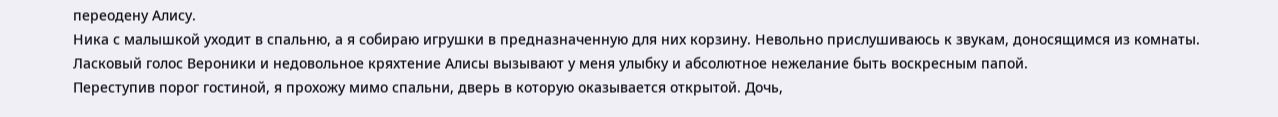переодену Алису.
Ника с малышкой уходит в спальню, а я собираю игрушки в предназначенную для них корзину. Невольно прислушиваюсь к звукам, доносящимся из комнаты. Ласковый голос Вероники и недовольное кряхтение Алисы вызывают у меня улыбку и абсолютное нежелание быть воскресным папой.
Переступив порог гостиной, я прохожу мимо спальни, дверь в которую оказывается открытой. Дочь,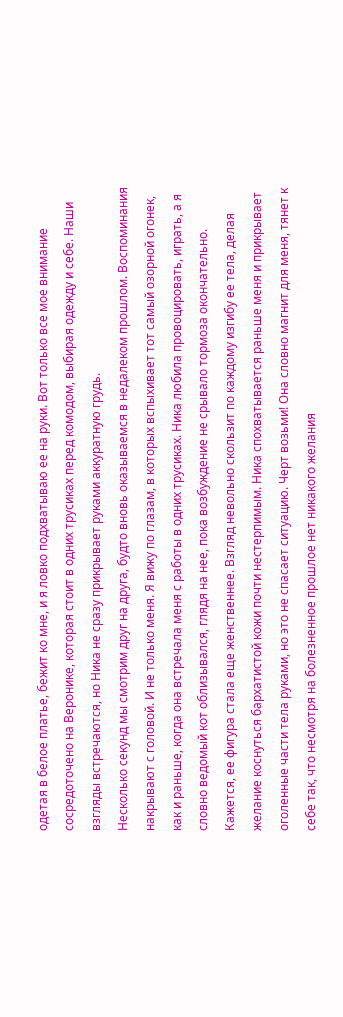одетая в белое платье, бежит ко мне, и я ловко подхватываю ее на руки. Вот только все мое внимание сосредоточено на Веронике, которая стоит в одних трусиках перед комодом, выбирая одежду и себе. Наши взгляды встречаются, но Ника не сразу прикрывает руками аккуратную грудь.
Несколько секунд мы смотрим друг на друга, будто вновь оказываемся в недалеком прошлом. Воспоминания накрывают с головой. И не только меня. Я вижу по глазам, в которых вспыхивает тот самый озорной огонек, как и раньше, когда она встречала меня с работы в одних трусиках. Ника любила провоцировать, играть, а я словно ведомый кот облизывался, глядя на нее, пока возбуждение не срывало тормоза окончательно.
Кажется, ее фигура стала еще женственнее. Взгляд невольно скользит по каждому изгибу ее тела, делая желание коснуться бархатистой кожи почти нестерпимым. Ника спохватывается раньше меня и прикрывает оголенные части тела руками, но это не спасает ситуацию. Черт возьми! Она словно магнит для меня, тянет к себе так, что несмотря на болезненное прошлое нет никакого желания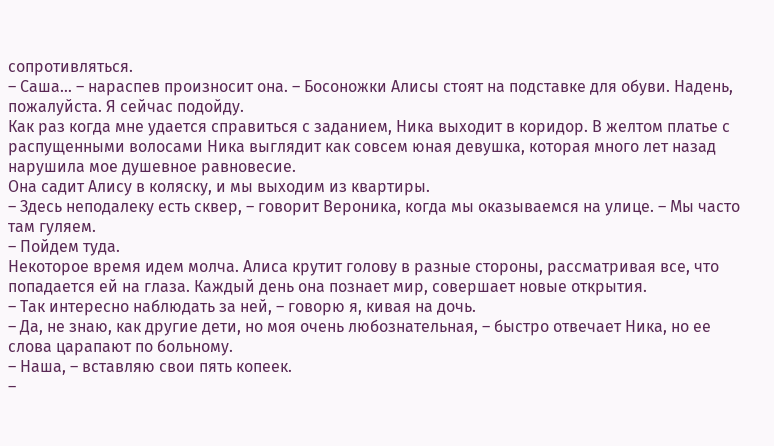сопротивляться.
– Саша… – нараспев произносит она. – Босоножки Алисы стоят на подставке для обуви. Надень, пожалуйста. Я сейчас подойду.
Как раз когда мне удается справиться с заданием, Ника выходит в коридор. В желтом платье с распущенными волосами Ника выглядит как совсем юная девушка, которая много лет назад нарушила мое душевное равновесие.
Она садит Алису в коляску, и мы выходим из квартиры.
– Здесь неподалеку есть сквер, – говорит Вероника, когда мы оказываемся на улице. – Мы часто там гуляем.
– Пойдем туда.
Некоторое время идем молча. Алиса крутит голову в разные стороны, рассматривая все, что попадается ей на глаза. Каждый день она познает мир, совершает новые открытия.
– Так интересно наблюдать за ней, – говорю я, кивая на дочь.
– Да, не знаю, как другие дети, но моя очень любознательная, – быстро отвечает Ника, но ее слова царапают по больному.
– Наша, – вставляю свои пять копеек.
–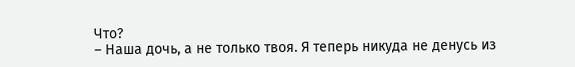Что?
– Наша дочь, а не только твоя. Я теперь никуда не денусь из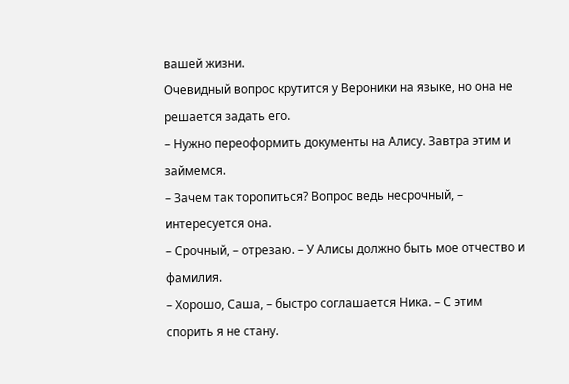вашей жизни.
Очевидный вопрос крутится у Вероники на языке, но она не решается задать его.
– Нужно переоформить документы на Алису. Завтра этим и займемся.
– Зачем так торопиться? Вопрос ведь несрочный, – интересуется она.
– Срочный, – отрезаю. – У Алисы должно быть мое отчество и фамилия.
– Хорошо, Саша, – быстро соглашается Ника. – С этим спорить я не стану.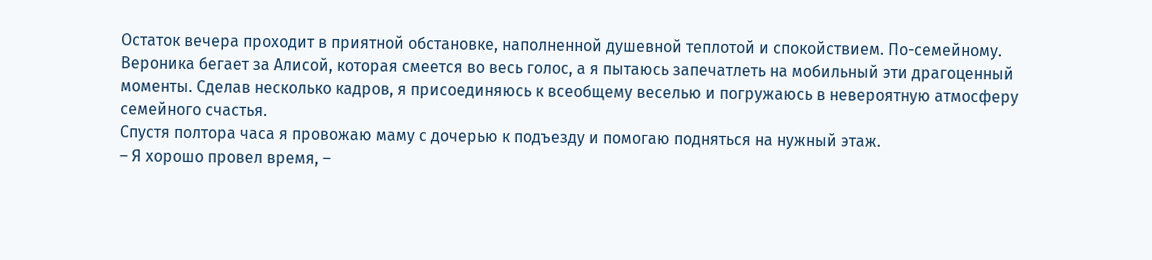Остаток вечера проходит в приятной обстановке, наполненной душевной теплотой и спокойствием. По-семейному. Вероника бегает за Алисой, которая смеется во весь голос, а я пытаюсь запечатлеть на мобильный эти драгоценный моменты. Сделав несколько кадров, я присоединяюсь к всеобщему веселью и погружаюсь в невероятную атмосферу семейного счастья.
Спустя полтора часа я провожаю маму с дочерью к подъезду и помогаю подняться на нужный этаж.
– Я хорошо провел время, –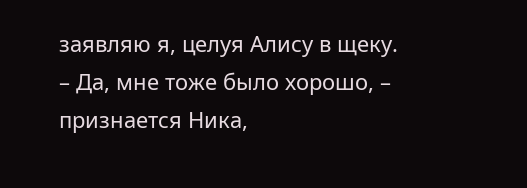заявляю я, целуя Алису в щеку.
– Да, мне тоже было хорошо, – признается Ника,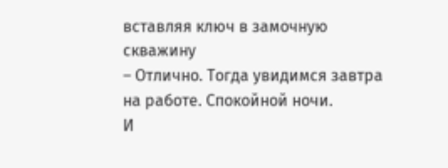вставляя ключ в замочную скважину
– Отлично. Тогда увидимся завтра на работе. Спокойной ночи.
И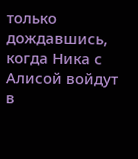только дождавшись, когда Ника с Алисой войдут в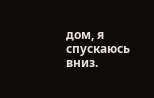дом, я спускаюсь вниз.